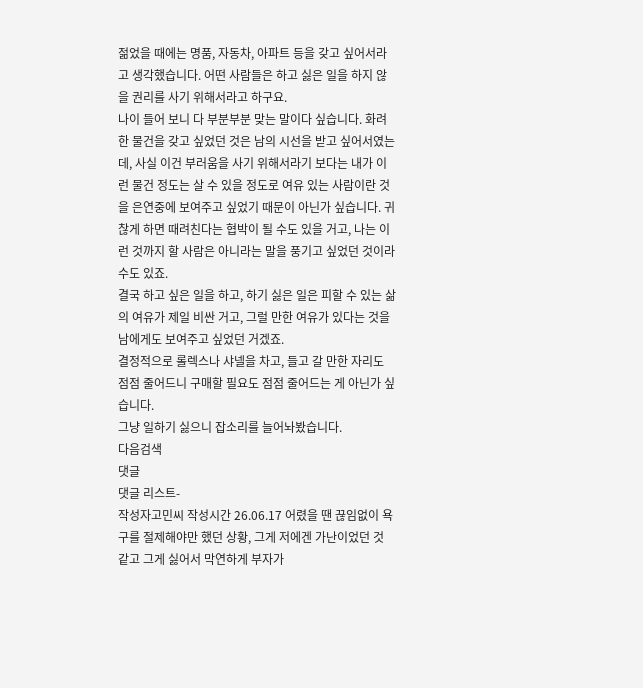젊었을 때에는 명품, 자동차, 아파트 등을 갖고 싶어서라고 생각했습니다. 어떤 사람들은 하고 싫은 일을 하지 않을 권리를 사기 위해서라고 하구요.
나이 들어 보니 다 부분부분 맞는 말이다 싶습니다. 화려한 물건을 갖고 싶었던 것은 남의 시선을 받고 싶어서였는데, 사실 이건 부러움을 사기 위해서라기 보다는 내가 이런 물건 정도는 살 수 있을 정도로 여유 있는 사람이란 것을 은연중에 보여주고 싶었기 때문이 아닌가 싶습니다. 귀찮게 하면 때려친다는 협박이 될 수도 있을 거고, 나는 이런 것까지 할 사람은 아니라는 말을 풍기고 싶었던 것이라 수도 있죠.
결국 하고 싶은 일을 하고, 하기 싫은 일은 피할 수 있는 삶의 여유가 제일 비싼 거고, 그럴 만한 여유가 있다는 것을 남에게도 보여주고 싶었던 거겠죠.
결정적으로 롤렉스나 샤넬을 차고, 들고 갈 만한 자리도 점점 줄어드니 구매할 필요도 점점 줄어드는 게 아닌가 싶습니다.
그냥 일하기 싫으니 잡소리를 늘어놔봤습니다.
다음검색
댓글
댓글 리스트-
작성자고민씨 작성시간 26.06.17 어렸을 땐 끊임없이 욕구를 절제해야만 했던 상황, 그게 저에겐 가난이었던 것 같고 그게 싫어서 막연하게 부자가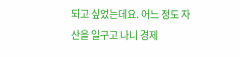되고 싶었는데요. 어느 정도 자산을 일구고 나니 경제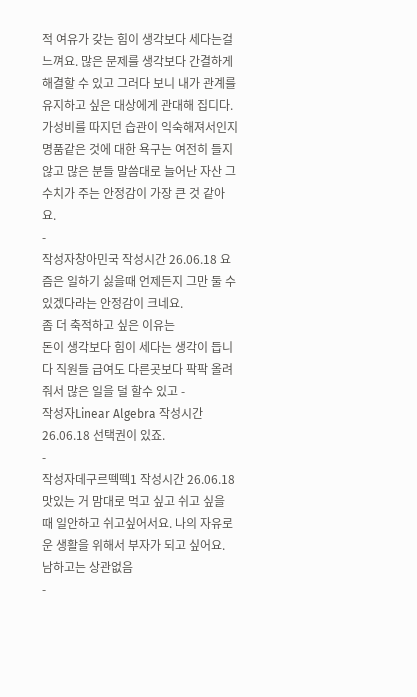적 여유가 갖는 힘이 생각보다 세다는걸 느껴요. 많은 문제를 생각보다 간결하게 해결할 수 있고 그러다 보니 내가 관계를 유지하고 싶은 대상에게 관대해 집디다. 가성비를 따지던 습관이 익숙해져서인지 명품같은 것에 대한 욕구는 여전히 들지 않고 많은 분들 말씀대로 늘어난 자산 그 수치가 주는 안정감이 가장 큰 것 같아요.
-
작성자창아민국 작성시간 26.06.18 요즘은 일하기 싫을때 언제든지 그만 둘 수 있겠다라는 안정감이 크네요.
좀 더 축적하고 싶은 이유는
돈이 생각보다 힘이 세다는 생각이 듭니다 직원들 급여도 다른곳보다 팍팍 올려줘서 많은 일을 덜 할수 있고 -
작성자Linear Algebra 작성시간 26.06.18 선택권이 있죠.
-
작성자데구르떽떽1 작성시간 26.06.18 맛있는 거 맘대로 먹고 싶고 쉬고 싶을 때 일안하고 쉬고싶어서요. 나의 자유로운 생활을 위해서 부자가 되고 싶어요. 남하고는 상관없음
-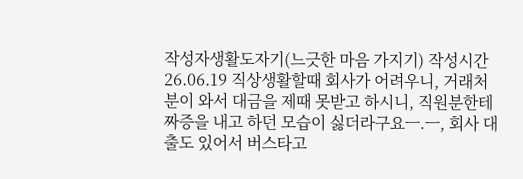작성자생활도자기(느긋한 마음 가지기) 작성시간 26.06.19 직상생활할때 회사가 어려우니, 거래처 분이 와서 대금을 제때 못받고 하시니, 직원분한테 짜증을 내고 하던 모습이 싫더라구요ㅡ.ㅡ, 회사 대출도 있어서 버스타고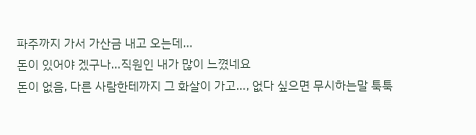파주까지 가서 가산금 내고 오는데…
돈이 있어야 겠구나…직원인 내가 많이 느꼈네요
돈이 없음, 다른 사람한테까지 그 화살이 가고…, 없다 싶으면 무시하는말 툭툭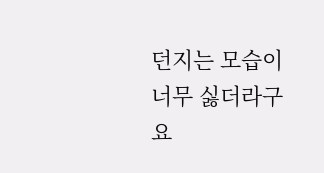던지는 모습이 너무 싫더라구요